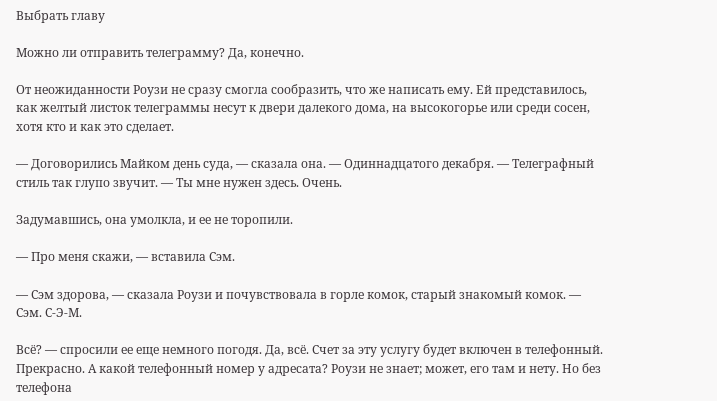Выбрать главу

Можно ли отправить телеграмму? Да, конечно.

От неожиданности Роузи не сразу смогла сообразить, что же написать ему. Ей представилось, как желтый листок телеграммы несут к двери далекого дома, на высокогорье или среди сосен, хотя кто и как это сделает.

— Договорились Майком день суда, — сказала она. — Одиннадцатого декабря. — Телеграфный стиль так глупо звучит. — Ты мне нужен здесь. Очень.

Задумавшись, она умолкла, и ее не торопили.

— Про меня скажи, — вставила Сэм.

— Сэм здорова, — сказала Роузи и почувствовала в горле комок, старый знакомый комок. — Сэм. С-Э-М.

Всё? — спросили ее еще немного погодя. Да, всё. Счет за эту услугу будет включен в телефонный. Прекрасно. А какой телефонный номер у адресата? Роузи не знает; может, его там и нету. Но без телефона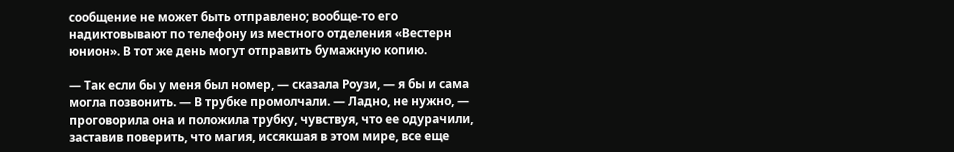сообщение не может быть отправлено; вообще-то его надиктовывают по телефону из местного отделения «Вестерн юнион». В тот же день могут отправить бумажную копию.

— Так если бы у меня был номер, — сказала Роузи, — я бы и сама могла позвонить. — В трубке промолчали. — Ладно, не нужно, — проговорила она и положила трубку, чувствуя, что ее одурачили, заставив поверить, что магия, иссякшая в этом мире, все еще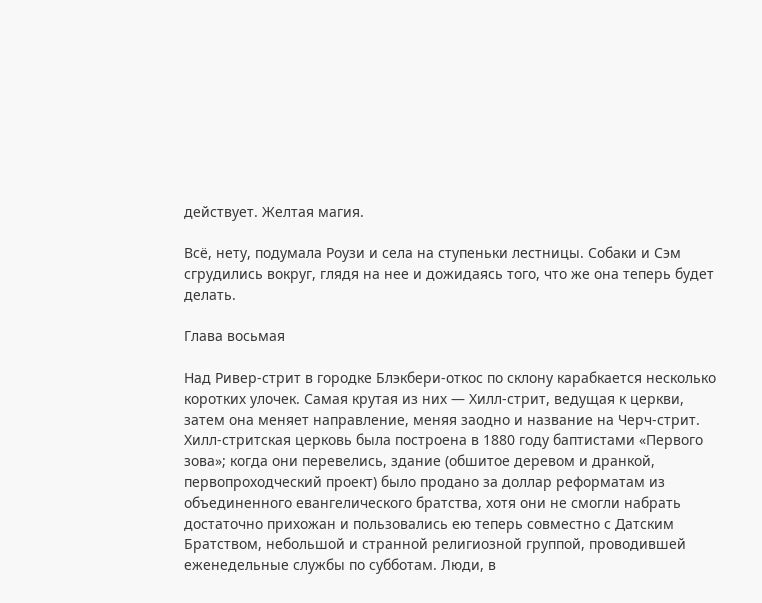действует. Желтая магия.

Всё, нету, подумала Роузи и села на ступеньки лестницы. Собаки и Сэм сгрудились вокруг, глядя на нее и дожидаясь того, что же она теперь будет делать.

Глава восьмая

Над Ривер-стрит в городке Блэкбери-откос по склону карабкается несколько коротких улочек. Самая крутая из них — Хилл-стрит, ведущая к церкви, затем она меняет направление, меняя заодно и название на Черч-стрит. Хилл-стритская церковь была построена в 1880 году баптистами «Первого зова»; когда они перевелись, здание (обшитое деревом и дранкой, первопроходческий проект) было продано за доллар реформатам из объединенного евангелического братства, хотя они не смогли набрать достаточно прихожан и пользовались ею теперь совместно с Датским Братством, небольшой и странной религиозной группой, проводившей еженедельные службы по субботам. Люди, в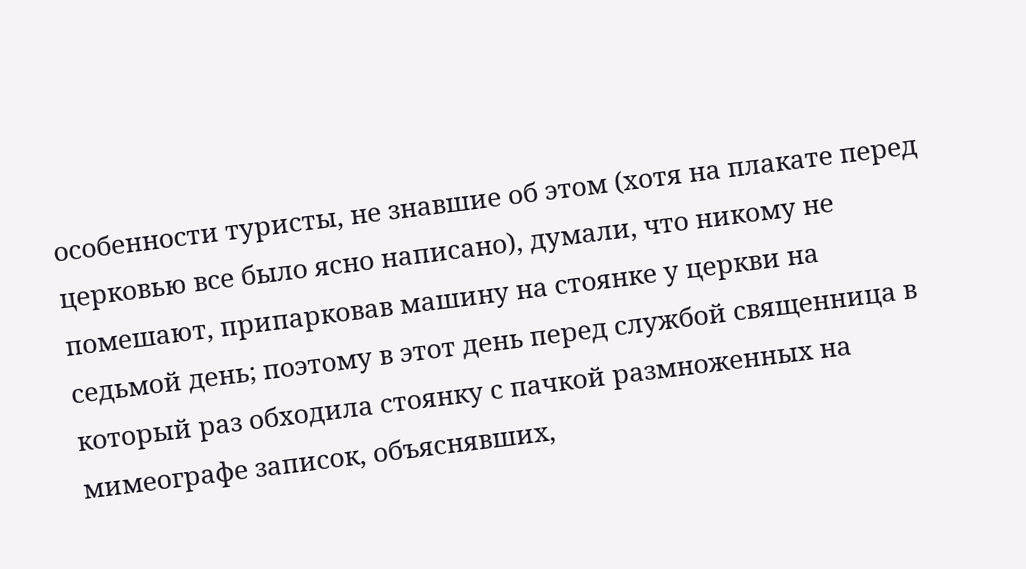особенности туристы, не знавшие об этом (хотя на плакате перед церковью все было ясно написано), думали, что никому не помешают, припарковав машину на стоянке у церкви на седьмой день; поэтому в этот день перед службой священница в который раз обходила стоянку с пачкой размноженных на мимеографе записок, объяснявших,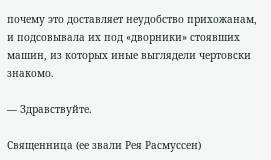почему это доставляет неудобство прихожанам, и подсовывала их под «дворники» стоявших машин, из которых иные выглядели чертовски знакомо.

— Здравствуйте.

Священница (ее звали Рея Расмуссен)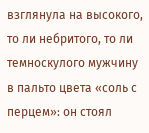взглянула на высокого, то ли небритого, то ли темноскулого мужчину в пальто цвета «соль с перцем»: он стоял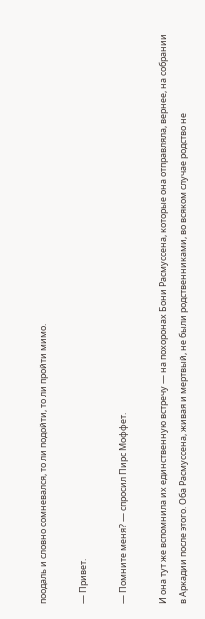поодаль и словно сомневался, то ли подойти, то ли пройти мимо.

— Привет.

— Помните меня? — спросил Пирс Моффет.

И она тут же вспомнила их единственную встречу — на похоронах Бони Расмуссена, которые она отправляла, вернее, на собрании в Аркадии после этого. Оба Расмуссена, живая и мертвый, не были родственниками, во всяком случае родство не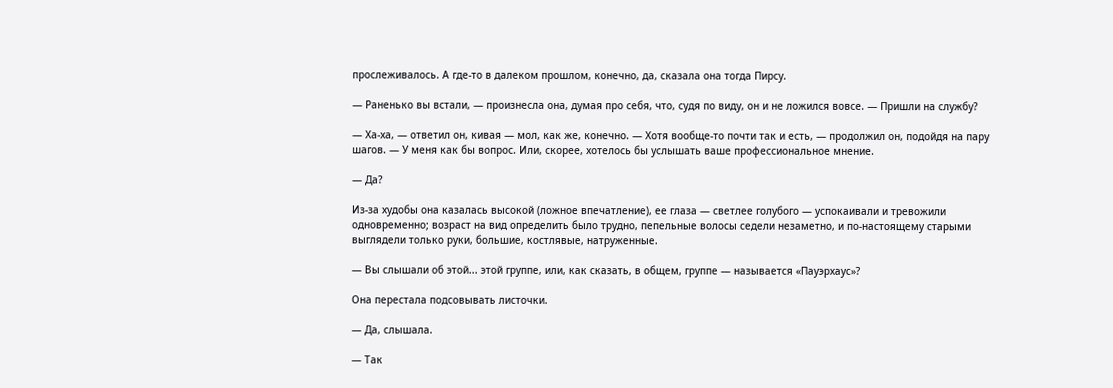прослеживалось. А где-то в далеком прошлом, конечно, да, сказала она тогда Пирсу.

— Раненько вы встали, — произнесла она, думая про себя, что, судя по виду, он и не ложился вовсе. — Пришли на службу?

— Ха-ха, — ответил он, кивая — мол, как же, конечно. — Хотя вообще-то почти так и есть, — продолжил он, подойдя на пару шагов. — У меня как бы вопрос. Или, скорее, хотелось бы услышать ваше профессиональное мнение.

— Да?

Из-за худобы она казалась высокой (ложное впечатление), ее глаза — светлее голубого — успокаивали и тревожили одновременно; возраст на вид определить было трудно, пепельные волосы седели незаметно, и по-настоящему старыми выглядели только руки, большие, костлявые, натруженные.

— Вы слышали об этой... этой группе, или, как сказать, в общем, группе — называется «Пауэрхаус»?

Она перестала подсовывать листочки.

— Да, слышала.

— Так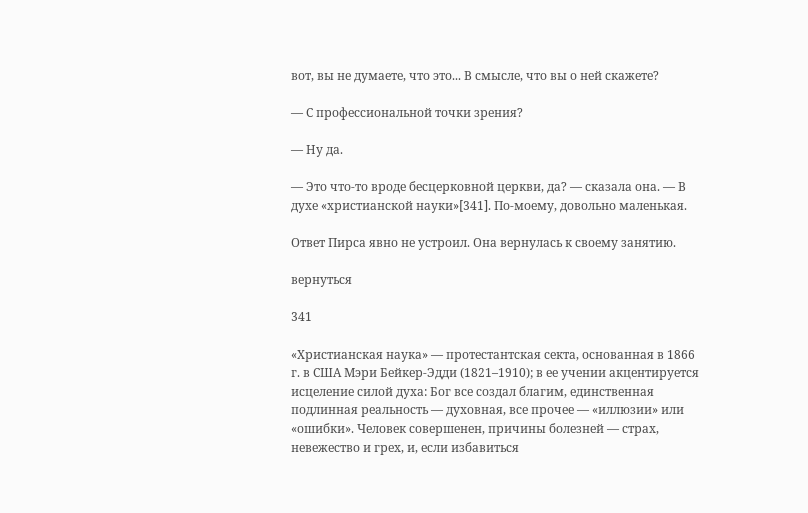вот, вы не думаете, что это... В смысле, что вы о ней скажете?

— С профессиональной точки зрения?

— Ну да.

— Это что-то вроде бесцерковной церкви, да? — сказала она. — В духе «христианской науки»[341]. По-моему, довольно маленькая.

Ответ Пирса явно не устроил. Она вернулась к своему занятию.

вернуться

341

«Христианская наука» — протестантская секта, основанная в 1866 г. в США Мэри Бейкер-Эдди (1821–1910); в ее учении акцентируется исцеление силой духа: Бог все создал благим, единственная подлинная реальность — духовная, все прочее — «иллюзии» или «ошибки». Человек совершенен, причины болезней — страх, невежество и грех, и, если избавиться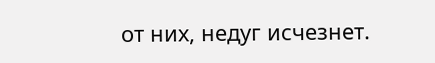от них, недуг исчезнет.